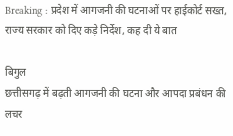Breaking : प्रदेश में आगजनी की घटनाओं पर हाईकोर्ट सख्त, राज्य सरकार को दिए कड़े निर्देश, कह दी ये बात

बिगुल
छत्तीसगढ़ में बढ़ती आगजनी की घटना और आपदा प्रबंधन की लचर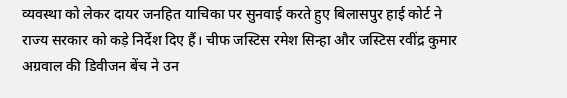व्यवस्था को लेकर दायर जनहित याचिका पर सुनवाई करते हुए बिलासपुर हाई कोर्ट ने राज्य सरकार को कड़े निर्देश दिए हैं। चीफ जस्टिस रमेश सिन्हा और जस्टिस रवींद्र कुमार अग्रवाल की डिवीजन बेंच ने उन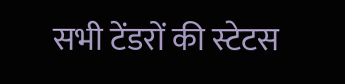सभी टेंडरों की स्टेटस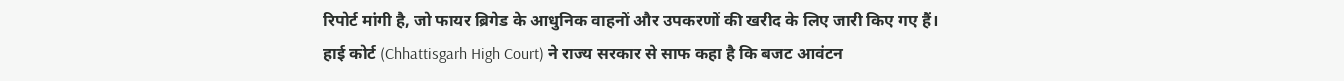रिपोर्ट मांगी है, जो फायर ब्रिगेड के आधुनिक वाहनों और उपकरणों की खरीद के लिए जारी किए गए हैं।
हाई कोर्ट (Chhattisgarh High Court) ने राज्य सरकार से साफ कहा है कि बजट आवंटन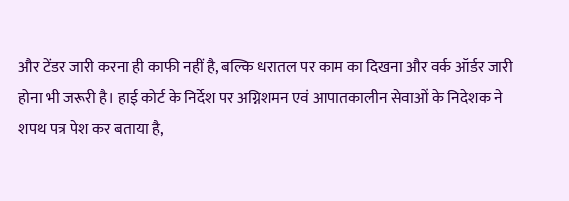और टेंडर जारी करना ही काफी नहीं है, बल्कि धरातल पर काम का दिखना और वर्क ऑर्डर जारी होना भी जरूरी है। हाई कोर्ट के निर्देश पर अग्निशमन एवं आपातकालीन सेवाओं के निदेशक ने शपथ पत्र पेश कर बताया है,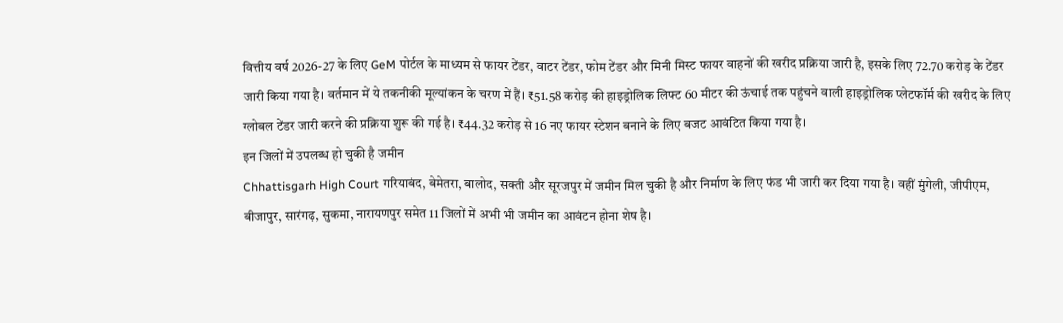वित्तीय वर्ष 2026-27 के लिए GeM पोर्टल के माध्यम से फायर टेंडर, वाटर टेंडर, फोम टेंडर और मिनी मिस्ट फायर वाहनों की खरीद प्रक्रिया जारी है, इसके लिए 72.70 करोड़ के टेंडर जारी किया गया है। वर्तमान में ये तकनीकी मूल्यांकन के चरण में हैं। ₹51.58 करोड़ की हाइड्रोलिक लिफ्ट 60 मीटर की ऊंचाई तक पहुंचने वाली हाइड्रोलिक प्लेटफॉर्म की खरीद के लिए ग्लोबल टेंडर जारी करने की प्रक्रिया शुरू की गई है। ₹44.32 करोड़ से 16 नए फायर स्टेशन बनाने के लिए बजट आवंटित किया गया है।
इन जिलों में उपलब्ध हो चुकी है जमीन
Chhattisgarh High Court गरियाबंद, बेमेतरा, बालोद, सक्ती और सूरजपुर में जमीन मिल चुकी है और निर्माण के लिए फंड भी जारी कर दिया गया है। वहीं मुंगेली, जीपीएम, बीजापुर, सारंगढ़, सुकमा, नारायणपुर समेत 11 जिलों में अभी भी जमीन का आवंटन होना शेष है।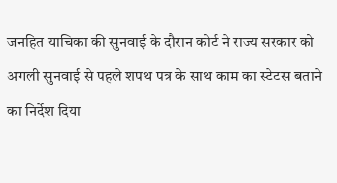जनहित याचिका की सुनवाई के दौरान कोर्ट ने राज्य सरकार को अगली सुनवाई से पहले शपथ पत्र के साथ काम का स्टेटस बताने का निर्देश दिया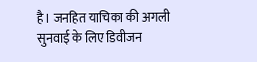है। जनहित याचिका की अगली सुनवाई के लिए डिवीजन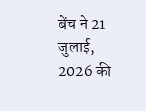बेंच ने 21 जुलाई, 2026 की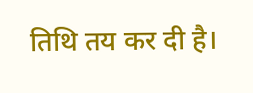तिथि तय कर दी है।